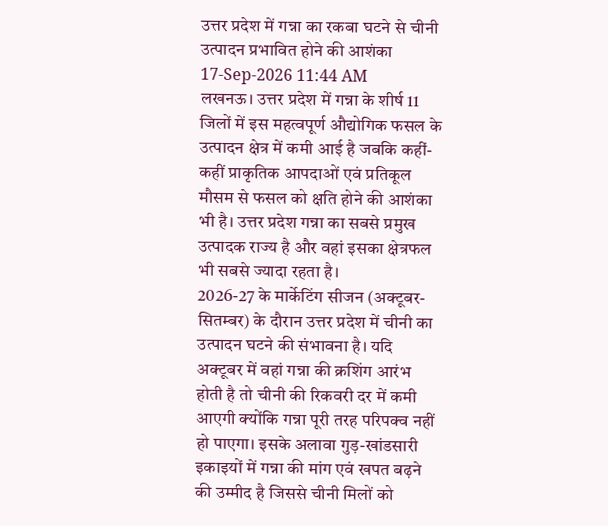उत्तर प्रदेश में गन्ना का रकबा घटने से चीनी उत्पादन प्रभावित होने की आशंका
17-Sep-2026 11:44 AM
लखनऊ। उत्तर प्रदेश में गन्ना के शीर्ष 11 जिलों में इस महत्वपूर्ण औद्योगिक फसल के उत्पादन क्षेत्र में कमी आई है जबकि कहीं-कहीं प्राकृतिक आपदाओं एवं प्रतिकूल मौसम से फसल को क्षति होने की आशंका भी है। उत्तर प्रदेश गन्ना का सबसे प्रमुख उत्पादक राज्य है और वहां इसका क्षेत्रफल भी सबसे ज्यादा रहता है।
2026-27 के मार्केटिंग सीजन (अक्टूबर-सितम्बर) के दौरान उत्तर प्रदेश में चीनी का उत्पादन घटने की संभावना है। यदि अक्टूबर में वहां गन्ना की क्रशिंग आरंभ होती है तो चीनी की रिकवरी दर में कमी आएगी क्योंकि गन्ना पूरी तरह परिपक्व नहीं हो पाएगा। इसके अलावा गुड़-खांडसारी इकाइयों में गन्ना की मांग एवं खपत बढ़ने की उम्मीद है जिससे चीनी मिलों को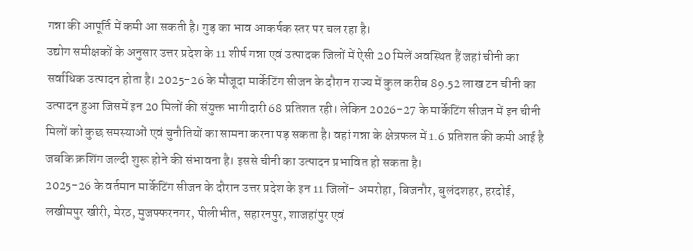गन्ना की आपूर्ति में कमी आ सकती है। गुड़ का भाव आकर्षक स्तर पर चल रहा है।
उद्योग समीक्षकों के अनुसार उत्तर प्रदेश के 11 शीर्ष गन्ना एवं उत्पादक जिलों में ऐसी 20 मिलें अवस्थित हैं जहां चीनी का सर्वाधिक उत्पादन होता है। 2025-26 के मौजूदा मार्केटिंग सीजन के दौरान राज्य में कुल करीब 89.52 लाख टन चीनी का उत्पादन हुआ जिसमें इन 20 मिलों की संयुक्त भागीदारी 68 प्रतिशत रही। लेकिन 2026-27 के मार्केटिंग सीजन में इन चीनी मिलों को कुछ समस्याओं एवं चुनौतियों का सामना करना पड़ सकता है। वहां गन्ना के क्षेत्रफल में 1.6 प्रतिशत की कमी आई है जबकि क्रशिंग जल्दी शुरू होने की संभावना है। इससे चीनी का उत्पादन प्रभावित हो सकता है।
2025-26 के वर्तमान मार्केटिंग सीजन के दौरान उत्तर प्रदेश के इन 11 जिलों- अमरोहा, बिजनौर, बुलंदशहर, हरदोई, लखीमपुर खीरी, मेरठ, मुजफ्फरनगर, पीलीभीत, सहारनपुर, शाजहांपुर एवं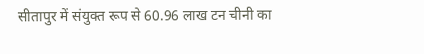सीतापुर में संयुक्त रूप से 60.96 लाख टन चीनी का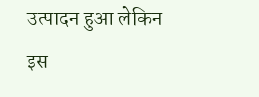उत्पादन हुआ लेकिन इस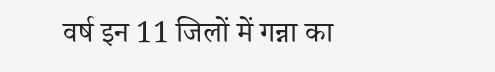वर्ष इन 11 जिलों में गन्ना का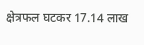क्षेत्रफल घटकर 17.14 लाख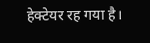हेक्टेयर रह गया है।